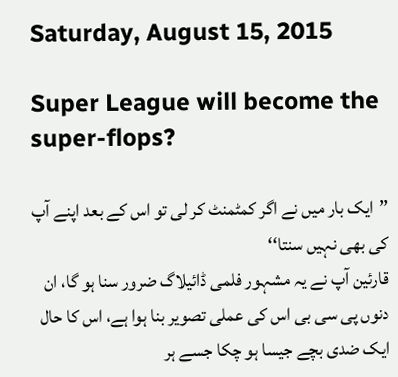Saturday, August 15, 2015

Super League will become the super-flops?

’’ایک بار میں نے اگر کمٹمنٹ کر لی تو اس کے بعد اپنے آپ کی بھی نہیں سنتا‘‘
قارئین آپ نے یہ مشہور فلمی ڈائیلاگ ضرور سنا ہو گا، ان دنوں پی سی بی اس کی عملی تصویر بنا ہوا ہے، اس کا حال ایک ضدی بچے جیسا ہو چکا جسے ہر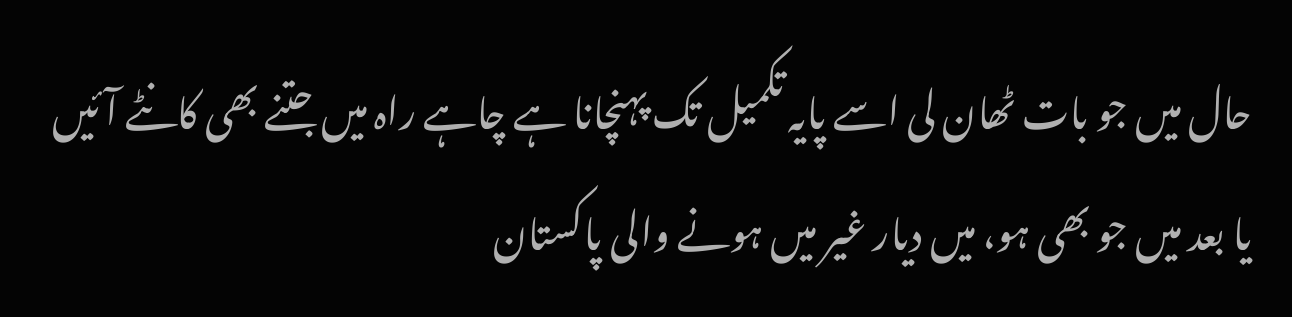حال میں جو بات ٹھان لی اسے پایہ تکمیل تک پہنچانا ہے چاہے راہ میں جتنے بھی کانٹے آئیں یا بعد میں جو بھی ہو، میں دیار غیر میں ہونے والی پاکستان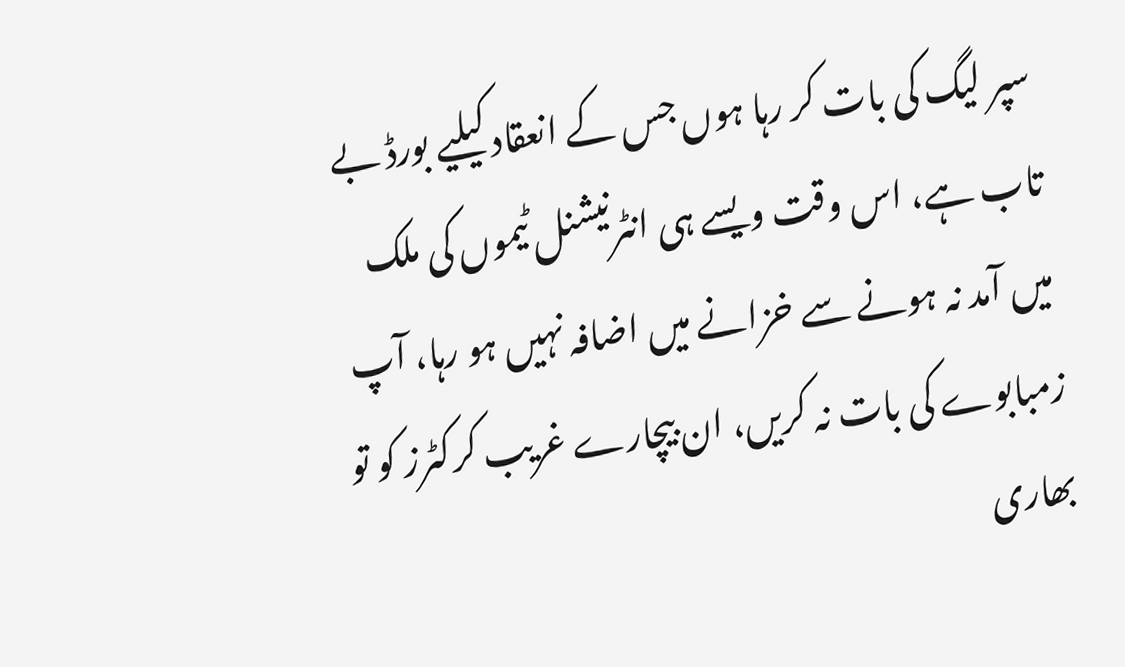سپر لیگ کی بات کر رہا ہوں جس کے انعقاد کیلیے بورڈ بے تاب ہے، اس وقت ویسے ہی انٹرنیشنل ٹیموں کی ملک میں آمد نہ ہونے سے خزانے میں اضافہ نہیں ہو رہا، آپ زمبابوے کی بات نہ کریں، ان بیچارے غریب کرکٹرز کو تو بھاری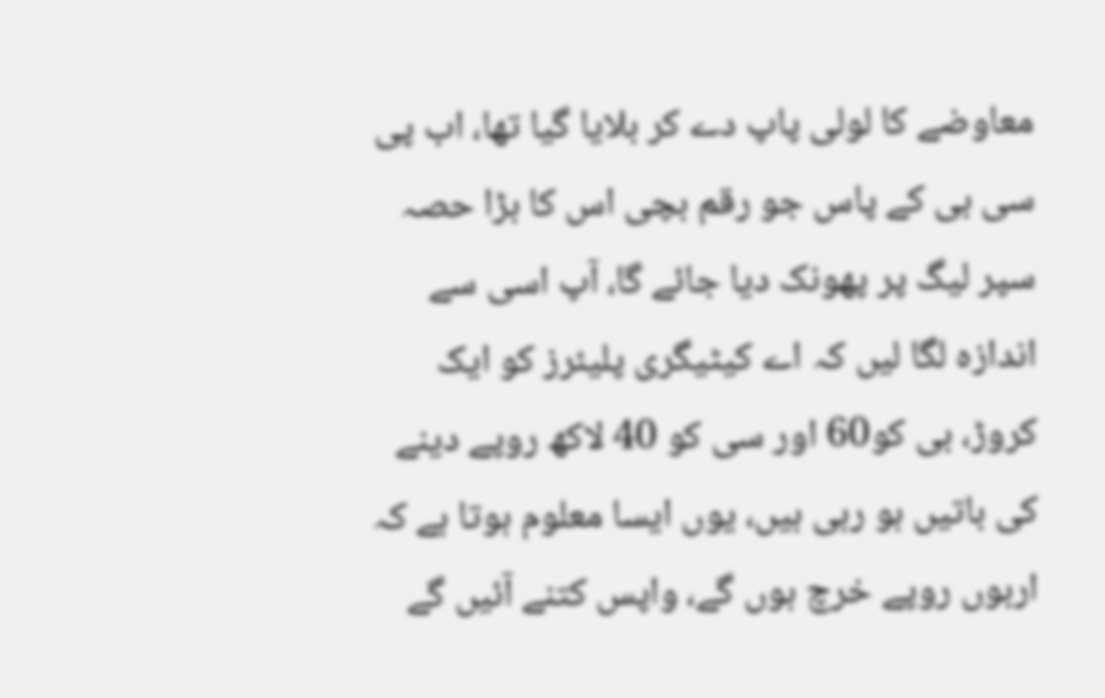معاوضے کا لولی پاپ دے کر بلایا گیا تھا، اب پی سی بی کے پاس جو رقم بچی اس کا بڑا حصہ سپر لیگ پر پھونک دیا جائے گا، آپ اسی سے اندازہ لگا لیں کہ اے کیٹیگری پلیئرز کو ایک کروڑ، بی کو60 اور سی کو 40 لاکھ روپے دینے کی باتیں ہو رہی ہیں، یوں ایسا معلوم ہوتا ہے کہ اربوں روپے خرچ ہوں گے، واپس کتنے آئیں گے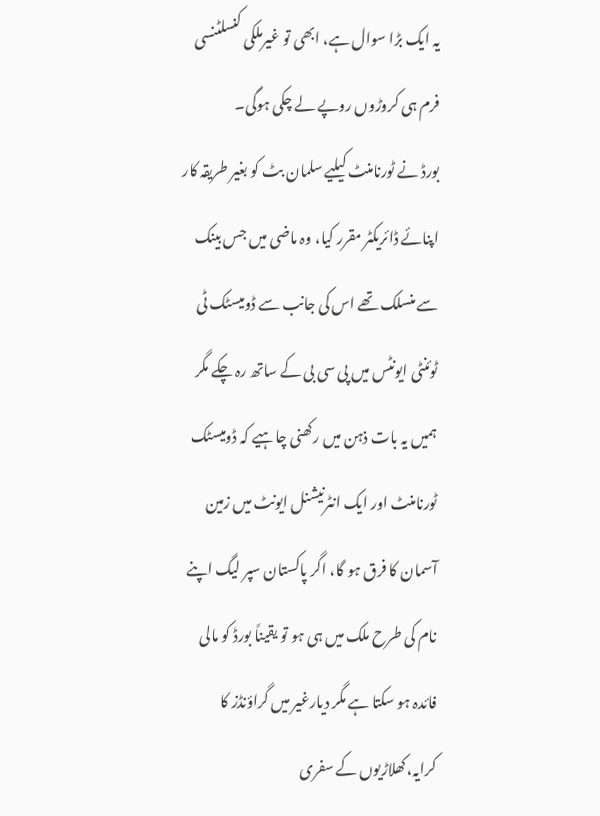یہ ایک بڑا سوال ہے، ابھی تو غیرملکی کنسلٹنسی فرم ہی کروڑوں روپے لے چکی ہوگی۔
بورڈ نے ٹورنامنٹ کیلیے سلمان بٹ کو بغیر طریقہ کار اپنائے ڈائریکٹر مقرر کیا، وہ ماضی میں جس بینک سے منسلک تھے اس کی جانب سے ڈومیسٹک ٹی ٹوئنٹی ایونٹس میں پی سی بی کے ساتھ رہ چکے مگر ہمیں یہ بات ذہن میں رکھنی چاہیے کہ ڈومیسٹک ٹورنامنٹ اور ایک انٹرنیشنل ایونٹ میں زمین آسمان کا فرق ہو گا، اگر پاکستان سپر لیگ اپنے نام کی طرح ملک میں ہی ہو تو یقیناً بورڈ کو مالی فائدہ ہو سکتا ہے مگر دیارغیر میں گراؤنڈز کا کرایہ،کھلاڑیوں کے سفری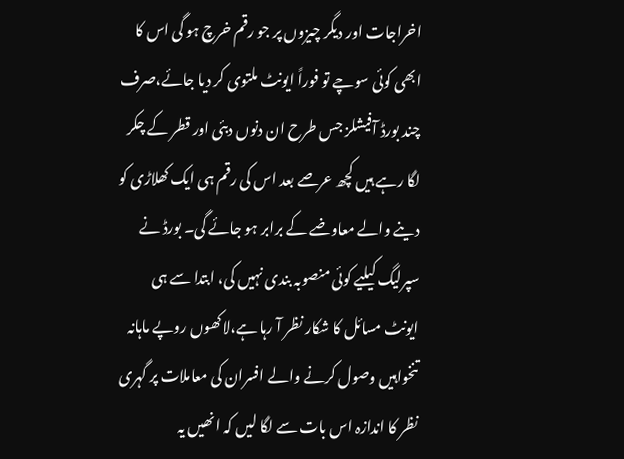اخراجات اور دیگر چیزوں پر جو رقم خرچ ہو گی اس کا ابھی کوئی سوچے تو فوراً ایونٹ ملتوی کر دیا جائے،صرف چند بورڈ آفیشلز جس طرح ان دنوں دبئی اور قطر کے چکر لگا رہے ہیں کچھ عرصے بعد اس کی رقم ہی ایک کھلاڑی کو دینے والے معاوضے کے برابر ہو جائے گی۔ بورڈ نے سپرلیگ کیلیے کوئی منصوبہ بندی نہیں کی، ابتدا سے ہی ایونٹ مسائل کا شکار نظر آ رہا ہے،لاکھوں روپے ماہانہ تنخواہیں وصول کرنے والے افسران کی معاملات پر گہری نظر کا اندازہ اس بات سے لگا لیں کہ انھیں یہ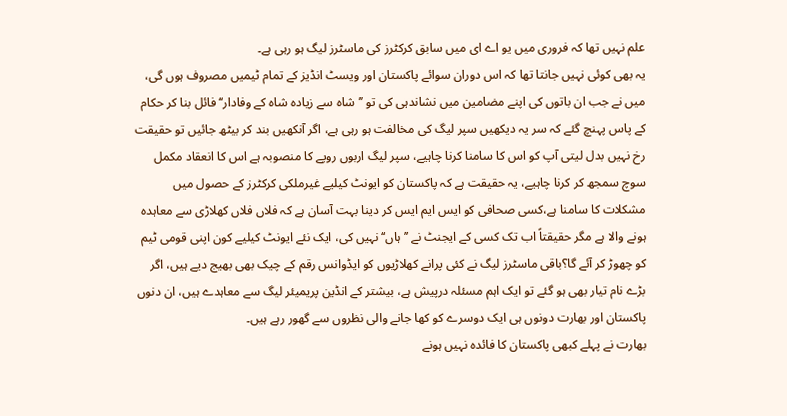علم نہیں تھا کہ فروری میں یو اے ای میں سابق کرکٹرز کی ماسٹرز لیگ ہو رہی ہے۔
یہ بھی کوئی نہیں جانتا تھا کہ اس دوران سوائے پاکستان اور ویسٹ انڈیز کے تمام ٹیمیں مصروف ہوں گی، میں نے جب ان باتوں کی اپنے مضامین میں نشاندہی کی تو ’’شاہ سے زیادہ شاہ کے وفادار‘‘ فائل بنا کر حکام کے پاس پہنچ گئے کہ سر یہ دیکھیں سپر لیگ کی مخالفت ہو رہی ہے، اگر آنکھیں بند کر بیٹھ جائیں تو حقیقت رخ نہیں بدل لیتی آپ کو اس کا سامنا کرنا چاہیے، سپر لیگ اربوں روپے کا منصوبہ ہے اس کا انعقاد مکمل سوچ سمجھ کر کرنا چاہیے، یہ حقیقت ہے کہ پاکستان کو ایونٹ کیلیے غیرملکی کرکٹرز کے حصول میں مشکلات کا سامنا ہے،کسی صحافی کو ایس ایم ایس کر دینا بہت آسان ہے کہ فلاں فلاں کھلاڑی سے معاہدہ ہونے والا ہے مگر حقیقتاً اب تک کسی کے ایجنٹ نے ’’ہاں‘‘ نہیں کی، ایک نئے ایونٹ کیلیے کون اپنی قومی ٹیم کو چھوڑ کر آئے گا؟باقی ماسٹرز لیگ نے کئی پرانے کھلاڑیوں کو ایڈوانس رقم کے چیک بھی بھیج دیے ہیں، اگر بڑے نام تیار بھی ہو گئے تو ایک اہم مسئلہ درپیش ہے، بیشتر کے انڈین پریمیئر لیگ سے معاہدے ہیں، ان دنوں پاکستان اور بھارت دونوں ہی ایک دوسرے کو کھا جانے والی نظروں سے گھور رہے ہیں۔
بھارت نے پہلے کبھی پاکستان کا فائدہ نہیں ہونے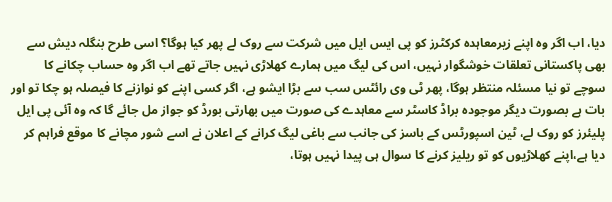دیا، اب اگر وہ اپنے زیرمعاہدہ کرکٹرز کو پی ایس ایل میں شرکت سے روک لے پھر کیا ہوگا؟ اسی طرح بنگلہ دیش سے بھی پاکستانی تعلقات خوشگوار نہیں، اس کی لیگ میں ہمارے کھلاڑی نہیں جاتے تھے اب اگر وہ حساب چکانے کا سوچے تو نیا مسئلہ منتظر ہوگا، پھر ٹی وی رائٹس سب سے بڑا ایشو ہے، اگر کسی اپنے کو نوازنے کا فیصلہ ہو چکا تو اور بات ہے بصورت دیگر موجودہ براڈ کاسٹر سے معاہدے کی صورت میں بھارتی بورڈ کو جواز مل جائے گا کہ وہ آئی پی ایل پلیئرز کو روک لے، ٹین اسپورٹس کے باسز کی جانب سے باغی لیگ کرانے کے اعلان نے اسے شور مچانے کا موقع فراہم کر دیا ہے،اپنے کھلاڑیوں کو تو ریلیز کرنے کا سوال ہی پیدا نہیں ہوتا،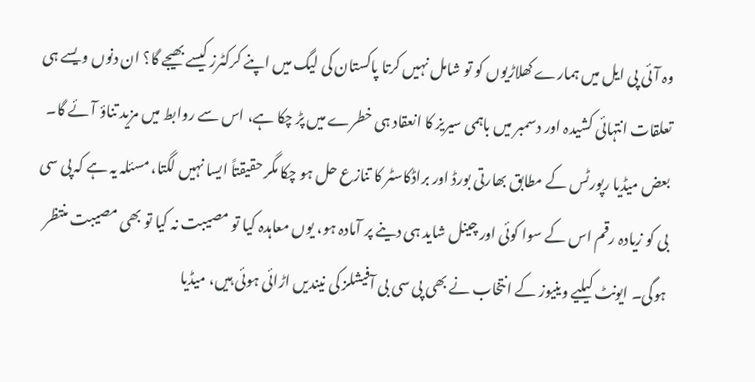وہ آئی پی ایل میں ہمارے کھلاڑیوں کو تو شامل نہیں کرتا پاکستان کی لیگ میں اپنے کرکٹرز کیسے بھیجے گا؟ ان دنوں ویسے ہی تعلقات انتہائی کشیدہ اور دسمبر میں باہمی سیریز کا انعقاد ہی خطرے میں پڑ چکا ہے، اس سے روابط میں مزید تناؤ آئے گا۔
بعض میڈیا رپورٹس کے مطابق بھارتی بورڈ اور براڈکاسٹر کا تنازع حل ہو چکا مگر حقیقتاً ایسا نہیں لگتا، مسئلہ یہ ہے کہ پی سی بی کو زیادہ رقم اس کے سوا کوئی اور چینل شاید ہی دینے پر آمادہ ہو، یوں معاہدہ کیا تو مصیبت نہ کیا تو بھی مصیبت منتظر ہوگی۔ ایونٹ کیلیے وینیوز کے انتخاب نے بھی پی سی بی آفیشلز کی نیندیں اڑائی ہوئی ہیں، میڈیا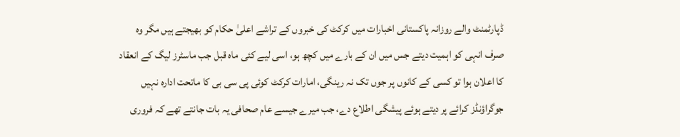ڈپارٹمنٹ والے روزانہ پاکستانی اخبارات میں کرکٹ کی خبروں کے تراشے اعلیٰ حکام کو بھیجتے ہیں مگر وہ صرف انہی کو اہمیت دیتے جس میں ان کے بارے میں کچھ ہو، اسی لیے کئی ماہ قبل جب ماسٹرز لیگ کے انعقاد کا اعلان ہوا تو کسی کے کانوں پر جوں تک نہ رینگی، امارات کرکٹ کوئی پی سی بی کا ماتحت ادارہ نہیں جوگراؤنڈز کرائے پر دیتے ہوئے پیشگی اطلاع دے، جب میرے جیسے عام صحافی یہ بات جانتے تھے کہ فروری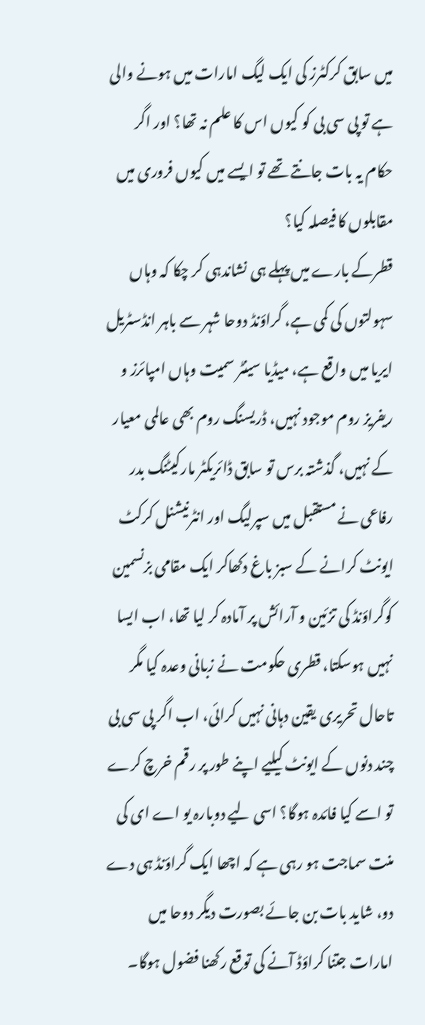میں سابق کرکٹرز کی ایک لیگ امارات میں ہونے والی ہے تو پی سی بی کو کیوں اس کا علم نہ تھا؟ اور اگر حکام یہ بات جانتے تھے تو ایسے میں کیوں فروری میں مقابلوں کا فیصلہ کیا؟
قطرکے بارے میں پہلے ہی نشاندہی کر چکا کہ وہاں سہولتوں کی کمی ہے، گراؤنڈ دوحا شہر سے باہر انڈسٹریل ایریا میں واقع ہے، میڈیا سینٹر سمیت وہاں امپائرز و ریفریز روم موجود نہیں، ڈریسنگ روم بھی عالمی معیار کے نہیں، گذشتہ برس تو سابق ڈائریکٹر مارکیٹنگ بدر رفاعی نے مستقبل میں سپرلیگ اور انٹرنیشنل کرکٹ ایونٹ کرانے کے سبز باغ دکھاکر ایک مقامی بزنسمین کوگراؤنڈ کی تزئین و آرائش پر آمادہ کر لیا تھا، اب ایسا نہیں ہوسکتا، قطری حکومت نے زبانی وعدہ کیا مگر تاحال تحریری یقین دہانی نہیں کرائی، اب اگر پی سی بی چند دنوں کے ایونٹ کیلیے اپنے طور پر رقم خرچ کرے تو اسے کیا فائدہ ہوگا؟ اسی لیے دوبارہ یو اے ای کی منت سماجت ہو رہی ہے کہ اچھا ایک گراؤنڈ ہی دے دو، شاید بات بن جائے بصورت دیگر دوحا میں امارات جتنا کراؤڈ آنے کی توقع رکھنا فضول ہوگا۔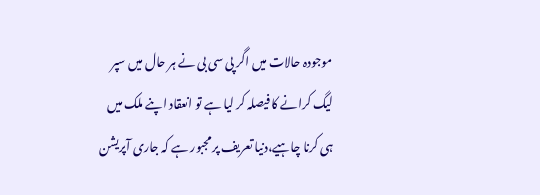موجودہ حالات میں اگر پی سی بی نے ہر حال میں سپر لیگ کرانے کا فیصلہ کر لیا ہے تو انعقاد اپنے ملک میں ہی کرنا چاہیے،دنیا تعریف پر مجبور ہے کہ جاری آپریشن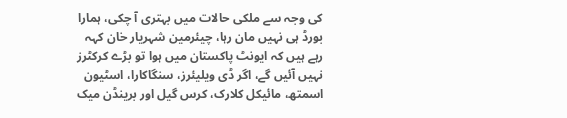کی وجہ سے ملکی حالات میں بہتری آ چکی، ہمارا بورڈ ہی نہیں مان رہا، چیئرمین شہریار خان کہہ رہے ہیں کہ ایونٹ پاکستان میں ہوا تو بڑے کرکٹرز نہیں آئیں گے، اگر ڈی ویلیئرز، سنگاکارا، اسٹیون اسمتھ، مائیکل کلارک، کرس گیل اور برینڈن میک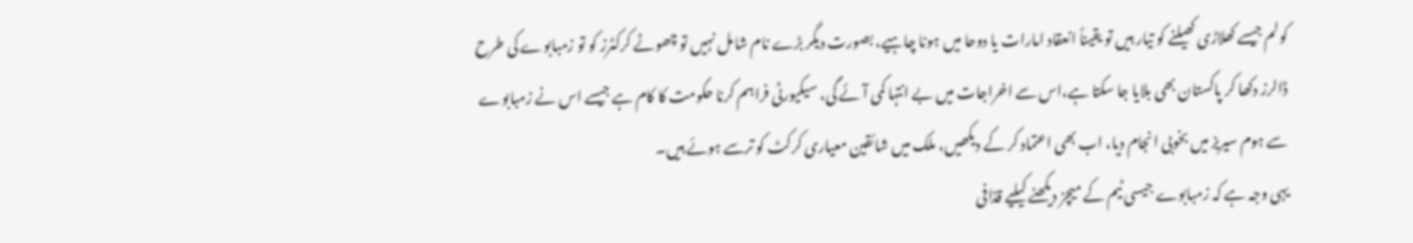کولم جیسے کھلاڑی کھیلنے کو تیار ہیں تو یقیناً انعقاد امارات یا دوحا میں ہونا چاہیے، بصورت دیگر بڑے نام شامل نہیں تو چھوٹے کرکٹرز کو تو زمبابوے کی طرح ڈالرز دکھا کر پاکستان بھی بلایا جا سکتا ہے،اس سے اخراجات میں بے انتہا کمی آئے گی، سیکیورٹی فراہم کرنا حکومت کا کام ہے جیسے اس نے زمبابوے سے ہوم سیریز میں بخوبی انجام دیا، اب بھی اعتماد کر کے دیکھیں، ملک میں شائقین معیاری کرکٹ کو ترسے ہوئے ہیں۔
یہی وجہ ہے کہ زمبابوے جیسی ٹیم کے میچز دیکھنے کیلیے قذافی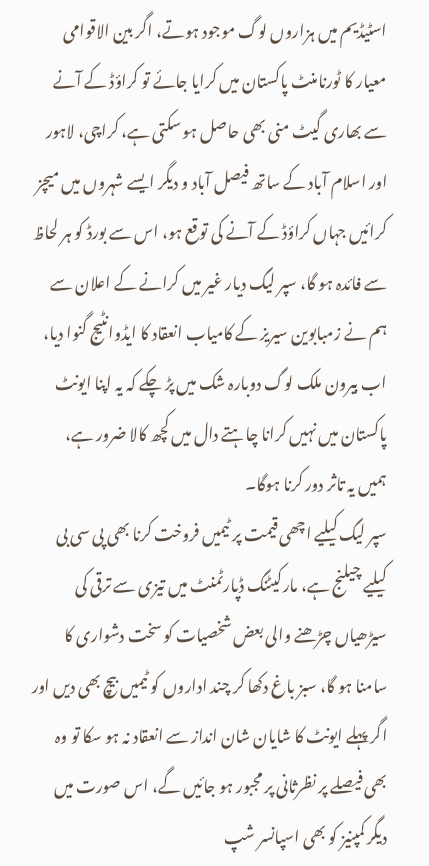اسٹیڈیم میں ہزاروں لوگ موجود ہوتے، اگر بین الاقوامی معیار کا ٹورنامنٹ پاکستان میں کرایا جائے تو کراؤڈ کے آنے سے بھاری گیٹ منی بھی حاصل ہو سکتی ہے، کراچی، لاہور اور اسلام آباد کے ساتھ فیصل آباد و دیگر ایسے شہروں میں میچز کرائیں جہاں کراؤڈ کے آنے کی توقع ہو، اس سے بورڈ کو ہر لحاظ سے فائدہ ہو گا، سپر لیگ دیار غیر میں کرانے کے اعلان سے ہم نے زمبابوین سیریز کے کامیاب انعقاد کا ایڈوانٹیج گنوا دیا، اب بیرون ملک لوگ دوبارہ شک میں پڑ چکے کہ یہ اپنا ایونٹ پاکستان میں نہیں کرانا چاہتے دال میں کچھ کالا ضرور ہے، ہمیں یہ تاثر دور کرنا ہوگا۔
سپر لیگ کیلیے اچھی قیمت پر ٹیمیں فروخت کرنا بھی پی سی بی کیلیے چیلنج ہے، مارکیٹنگ ڈپارٹمنٹ میں تیزی سے ترقی کی سیڑھیاں چڑھنے والی بعض شخصیات کو سخت دشواری کا سامنا ہو گا، سبز باغ دکھا کر چند اداروں کو ٹیمیں بیچ بھی دیں اور اگر پہلے ایونٹ کا شایان شان انداز سے انعقاد نہ ہو سکا تو وہ بھی فیصلے پر نظرثانی پر مجبور ہو جائیں گے، اس صورت میں دیگر کمپنیز کو بھی اسپانسر شپ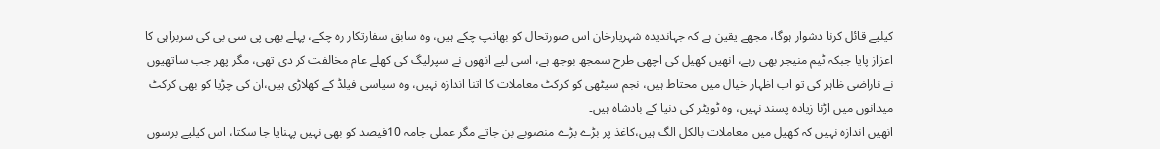کیلیے قائل کرنا دشوار ہوگا، مجھے یقین ہے کہ جہاندیدہ شہریارخان اس صورتحال کو بھانپ چکے ہیں، وہ سابق سفارتکار رہ چکے، پہلے بھی پی سی بی کی سربراہی کا اعزاز پایا جبکہ ٹیم منیجر بھی رہے، انھیں کھیل کی اچھی طرح سمجھ بوجھ ہے، اسی لیے انھوں نے سپرلیگ کی کھلے عام مخالفت کر دی تھی، مگر پھر جب ساتھیوں نے ناراضی ظاہر کی تو اب اظہار خیال میں محتاط ہیں، نجم سیٹھی کو کرکٹ معاملات کا اتنا اندازہ نہیں، وہ سیاسی فیلڈ کے کھلاڑی ہیں،ان کی چڑیا کو بھی کرکٹ میدانوں میں اڑنا زیادہ پسند نہیں، وہ ٹویٹر کی دنیا کے بادشاہ ہیں۔
انھیں اندازہ نہیں کہ کھیل میں معاملات بالکل الگ ہیں،کاغذ پر بڑے بڑے منصوبے بن جاتے مگر عملی جامہ 10فیصد کو بھی نہیں پہنایا جا سکتا، اس کیلیے برسوں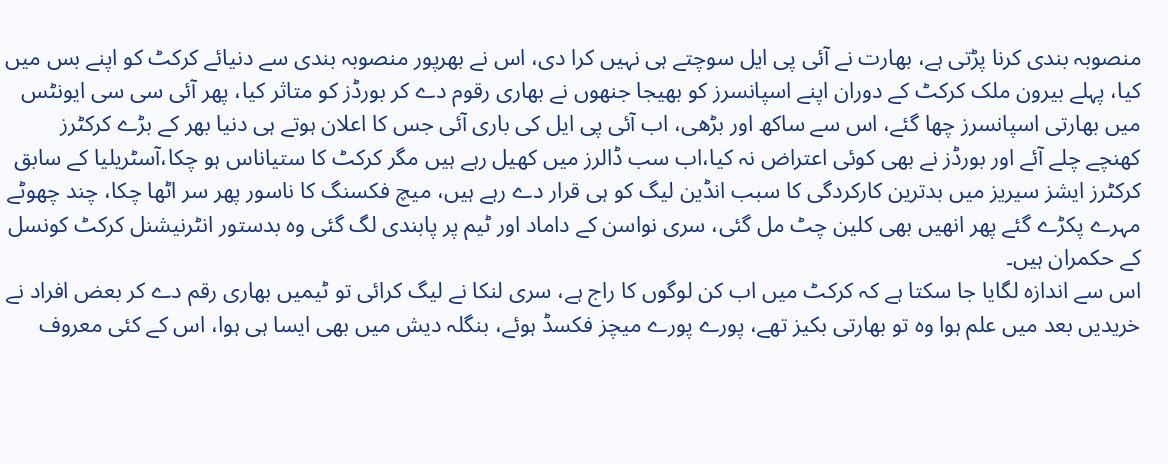منصوبہ بندی کرنا پڑتی ہے، بھارت نے آئی پی ایل سوچتے ہی نہیں کرا دی، اس نے بھرپور منصوبہ بندی سے دنیائے کرکٹ کو اپنے بس میں کیا، پہلے بیرون ملک کرکٹ کے دوران اپنے اسپانسرز کو بھیجا جنھوں نے بھاری رقوم دے کر بورڈز کو متاثر کیا، پھر آئی سی سی ایونٹس میں بھارتی اسپانسرز چھا گئے، اس سے ساکھ اور بڑھی، اب آئی پی ایل کی باری آئی جس کا اعلان ہوتے ہی دنیا بھر کے بڑے کرکٹرز کھنچے چلے آئے اور بورڈز نے بھی کوئی اعتراض نہ کیا،اب سب ڈالرز میں کھیل رہے ہیں مگر کرکٹ کا ستیاناس ہو چکا،آسٹریلیا کے سابق کرکٹرز ایشز سیریز میں بدترین کارکردگی کا سبب انڈین لیگ کو ہی قرار دے رہے ہیں، میچ فکسنگ کا ناسور پھر سر اٹھا چکا، چند چھوٹے مہرے پکڑے گئے پھر انھیں بھی کلین چٹ مل گئی، سری نواسن کے داماد اور ٹیم پر پابندی لگ گئی وہ بدستور انٹرنیشنل کرکٹ کونسل کے حکمران ہیں۔
اس سے اندازہ لگایا جا سکتا ہے کہ کرکٹ میں اب کن لوگوں کا راج ہے، سری لنکا نے لیگ کرائی تو ٹیمیں بھاری رقم دے کر بعض افراد نے خریدیں بعد میں علم ہوا وہ تو بھارتی بکیز تھے، پورے پورے میچز فکسڈ ہوئے، بنگلہ دیش میں بھی ایسا ہی ہوا، اس کے کئی معروف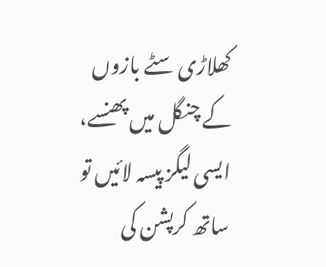کھلاڑی سٹے بازوں کے چنگل میں پھنسے، ایسی لیگز پیسہ لائیں تو ساتھ کرپشن کی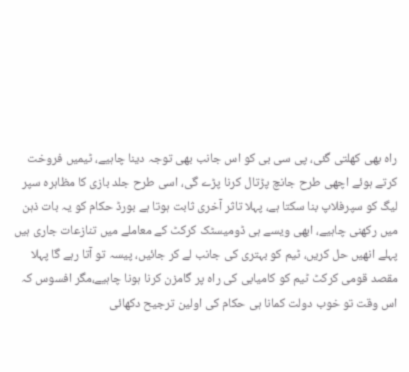راہ بھی کھلتی گئی، پی سی بی کو اس جانب بھی توجہ دینا چاہیے، ٹیمیں فروخت کرتے ہوئے اچھی طرح جانچ پڑتال کرنا پڑے گی، اسی طرح جلد بازی کا مظاہرہ سپر لیگ کو سپرفلاپ بنا سکتا ہے، پہلا تاثر آخری ثابت ہوتا ہے بورڈ حکام کو یہ بات ذہن میں رکھنی چاہیے، ابھی ویسے ہی ڈومیسٹک کرکٹ کے معاملے میں تنازعات جاری ہیں پہلے انھیں حل کریں، ٹیم کو بہتری کی جانب لے کر جائیں، پیسہ تو آتا رہے گا پہلا مقصد قومی کرکٹ ٹیم کو کامیابی کی راہ پر گامزن کرنا ہونا چاہیے،مگر افسوس کہ اس وقت تو خوب دولت کمانا ہی حکام کی اولین ترجیح دکھائی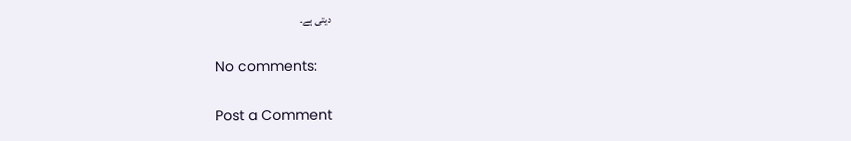دیتی ہے۔

No comments:

Post a Comment